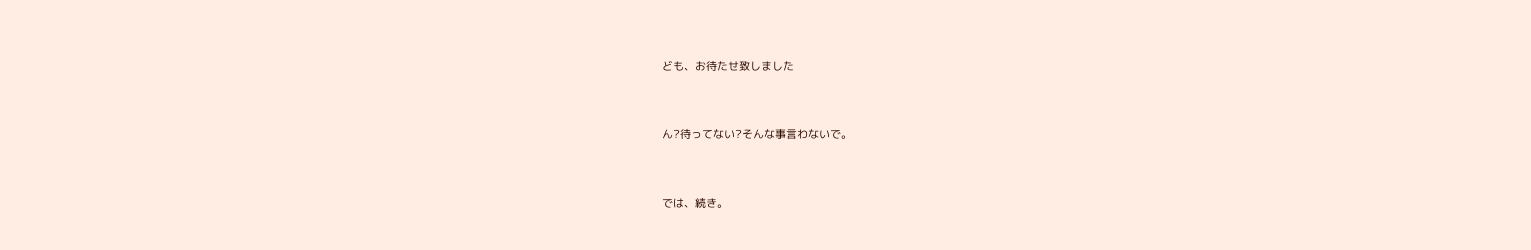ども、お待たせ致しました


ん?待ってない?そんな事言わないで。


では、続き。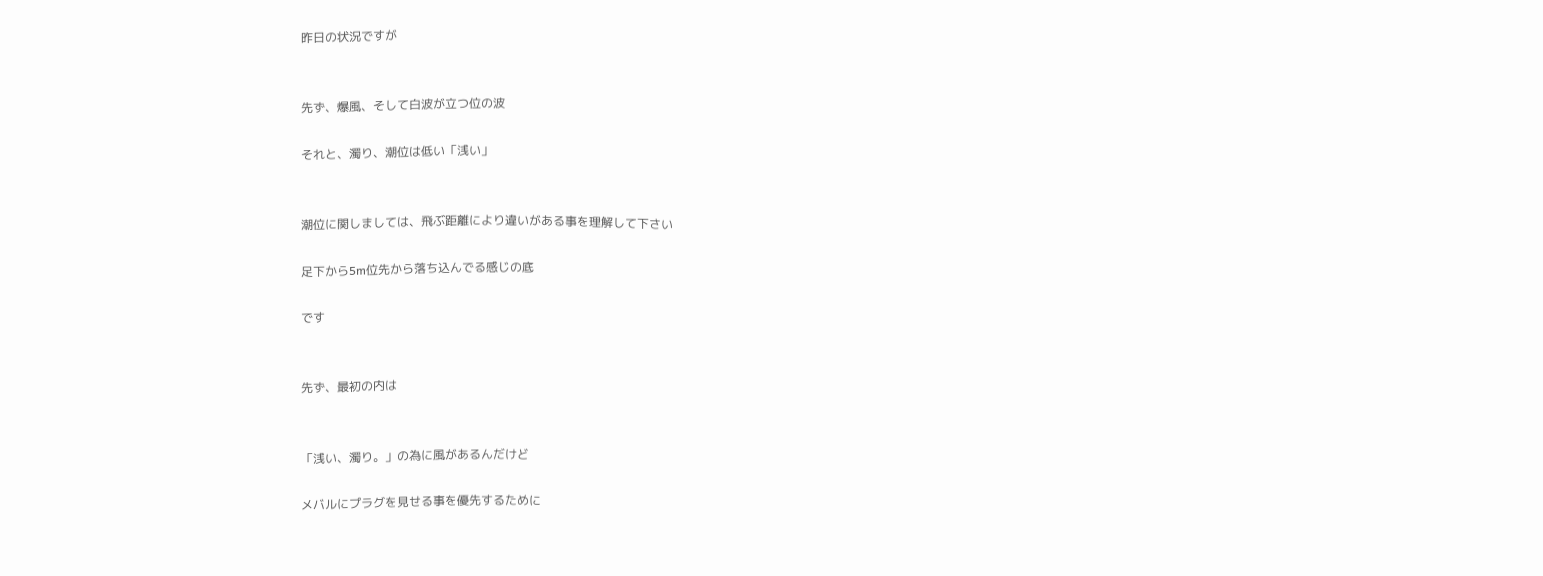昨日の状況ですが


先ず、爆風、そして白波が立つ位の波

それと、濁り、潮位は低い「浅い」


潮位に関しましては、飛ぶ距離により違いがある事を理解して下さい

足下から5m位先から落ち込んでる感じの底

です


先ず、最初の内は


「浅い、濁り。」の為に風があるんだけど

メバルにプラグを見せる事を優先するために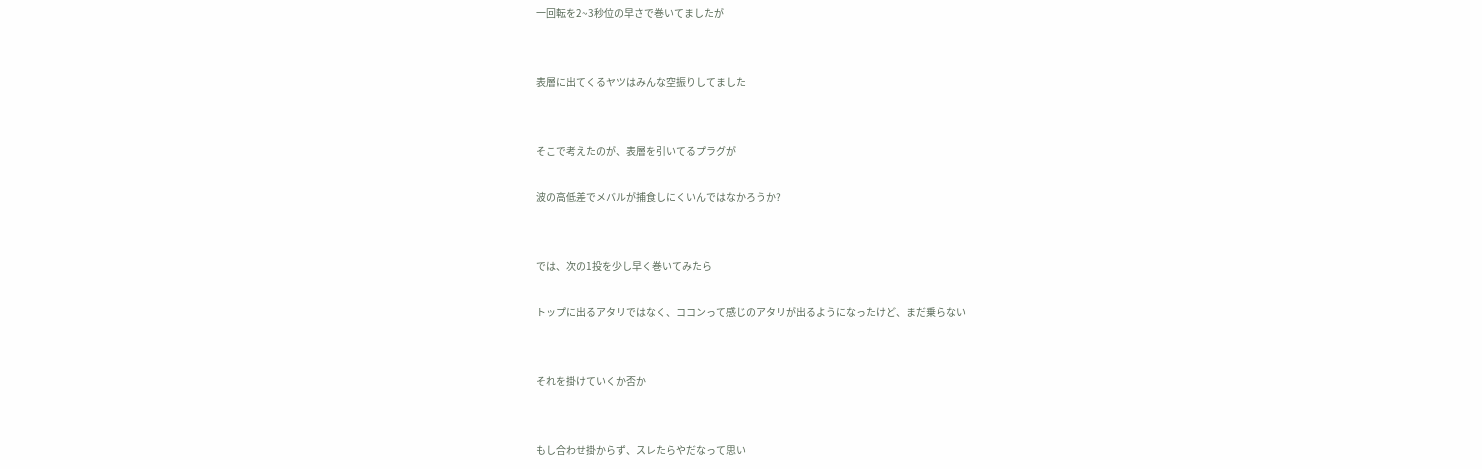一回転を2~3秒位の早さで巻いてましたが


表層に出てくるヤツはみんな空振りしてました


そこで考えたのが、表層を引いてるプラグが

波の高低差でメバルが捕食しにくいんではなかろうか?


では、次の1投を少し早く巻いてみたら

トップに出るアタリではなく、ココンって感じのアタリが出るようになったけど、まだ乗らない


それを掛けていくか否か


もし合わせ掛からず、スレたらやだなって思い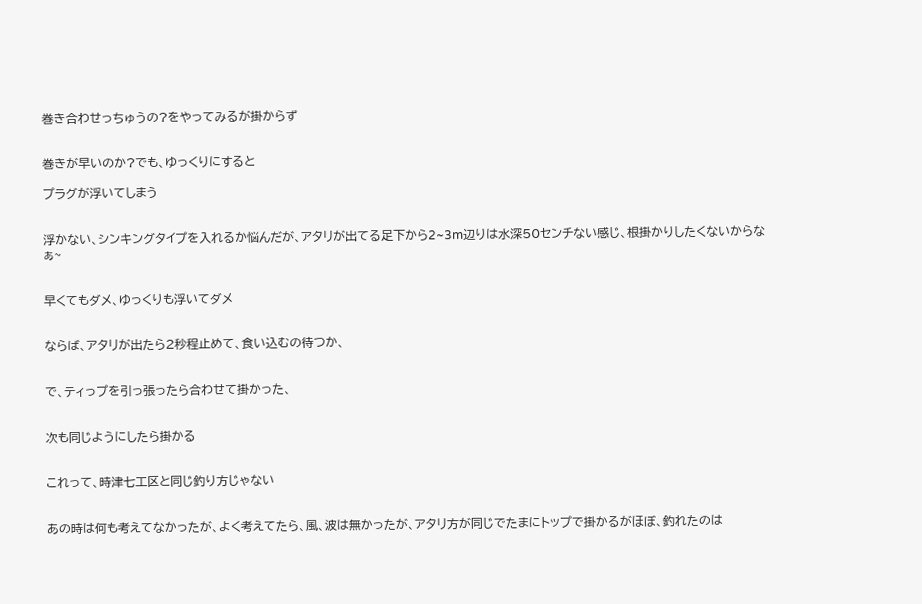巻き合わせっちゅうの?をやってみるが掛からず


巻きが早いのか?でも、ゆっくりにすると

プラグが浮いてしまう


浮かない、シンキングタイプを入れるか悩んだが、アタリが出てる足下から2~3m辺りは水深50センチない感じ、根掛かりしたくないからなぁ~


早くてもダメ、ゆっくりも浮いてダメ


ならば、アタリが出たら2秒程止めて、食い込むの待つか、


で、ティっプを引っ張ったら合わせて掛かった、


次も同じようにしたら掛かる


これって、時津七工区と同じ釣り方じゃない


あの時は何も考えてなかったが、よく考えてたら、風、波は無かったが、アタリ方が同じでたまにトップで掛かるがほぼ、釣れたのは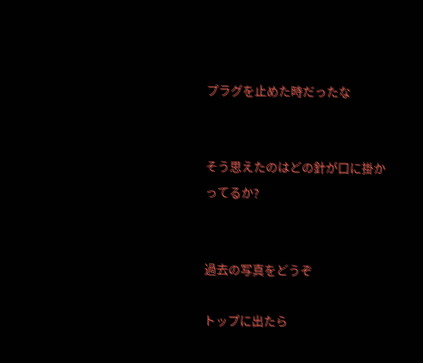プラグを止めた時だったな


そう思えたのはどの針が口に掛かってるか?


過去の写真をどうぞ

トップに出たら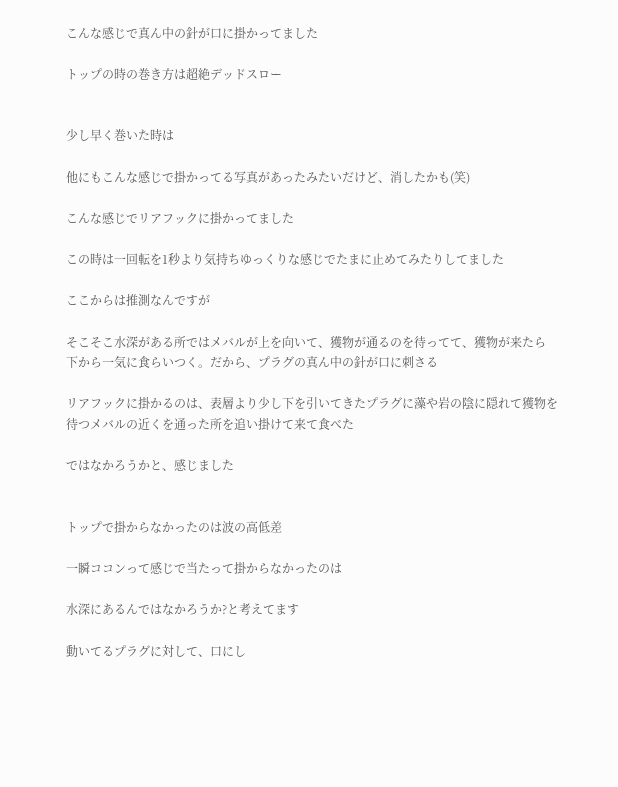こんな感じで真ん中の針が口に掛かってました

トップの時の巻き方は超絶デッドスロー


少し早く巻いた時は

他にもこんな感じで掛かってる写真があったみたいだけど、消したかも(笑)

こんな感じでリアフックに掛かってました

この時は一回転を1秒より気持ちゆっくりな感じでたまに止めてみたりしてました

ここからは推測なんですが

そこそこ水深がある所ではメバルが上を向いて、獲物が通るのを待ってて、獲物が来たら
下から一気に食らいつく。だから、プラグの真ん中の針が口に刺さる

リアフックに掛かるのは、表層より少し下を引いてきたプラグに藻や岩の陰に隠れて獲物を待つメバルの近くを通った所を追い掛けて来て食べた

ではなかろうかと、感じました


トップで掛からなかったのは波の高低差

一瞬ココンって感じで当たって掛からなかったのは

水深にあるんではなかろうか?と考えてます

動いてるプラグに対して、口にし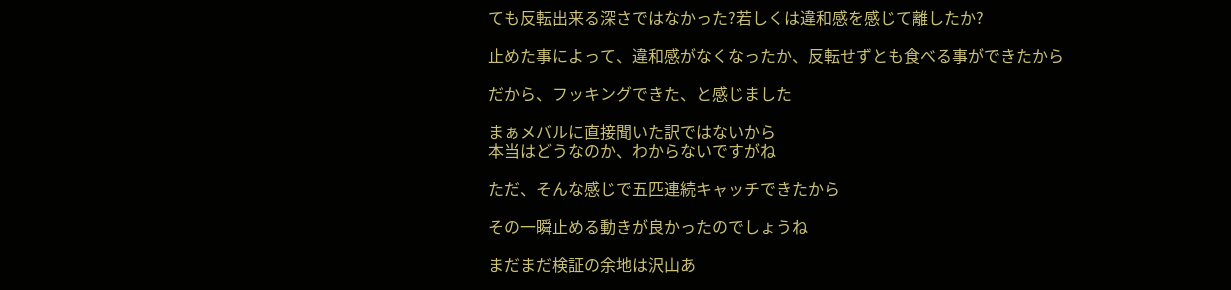ても反転出来る深さではなかった?若しくは違和感を感じて離したか?

止めた事によって、違和感がなくなったか、反転せずとも食べる事ができたから

だから、フッキングできた、と感じました

まぁメバルに直接聞いた訳ではないから
本当はどうなのか、わからないですがね

ただ、そんな感じで五匹連続キャッチできたから

その一瞬止める動きが良かったのでしょうね

まだまだ検証の余地は沢山あ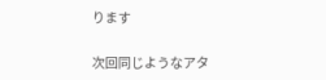ります

次回同じようなアタ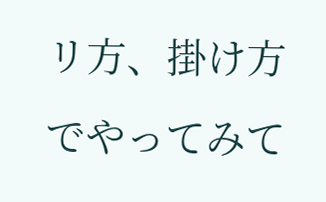リ方、掛け方でやってみて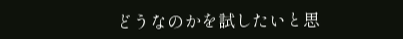どうなのかを試したいと思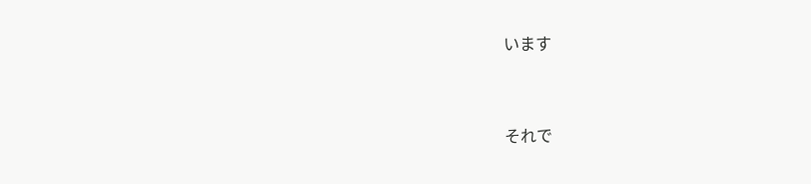います


それで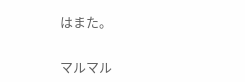はまた。


マルマル